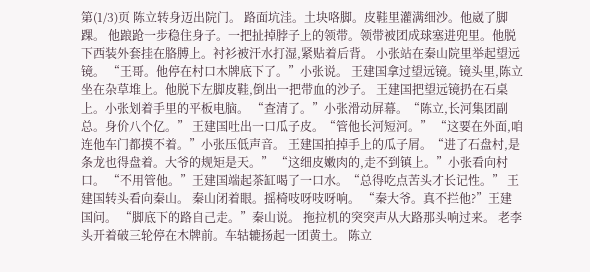第(1/3)页 陈立转身迈出院门。 路面坑洼。土块咯脚。皮鞋里灌满细沙。他崴了脚踝。 他踉跄一步稳住身子。一把扯掉脖子上的领带。领带被团成球塞进兜里。他脱下西装外套挂在胳膊上。衬衫被汗水打湿,紧贴着后背。 小张站在秦山院里举起望远镜。 “王哥。他停在村口木牌底下了。”小张说。 王建国拿过望远镜。镜头里,陈立坐在杂草堆上。他脱下左脚皮鞋,倒出一把带血的沙子。 王建国把望远镜扔在石桌上。小张划着手里的平板电脑。 “查清了。”小张滑动屏幕。“陈立,长河集团副总。身价八个亿。” 王建国吐出一口瓜子皮。“管他长河短河。” “这要在外面,咱连他车门都摸不着。”小张压低声音。 王建国拍掉手上的瓜子屑。“进了石盘村,是条龙也得盘着。大爷的规矩是天。” “这细皮嫩肉的,走不到镇上。”小张看向村口。 “不用管他。”王建国端起茶缸喝了一口水。“总得吃点苦头才长记性。” 王建国转头看向秦山。 秦山闭着眼。摇椅吱呀吱呀响。 “秦大爷。真不拦他?”王建国问。 “脚底下的路自己走。”秦山说。 拖拉机的突突声从大路那头响过来。 老李头开着破三轮停在木牌前。车轱辘扬起一团黄土。 陈立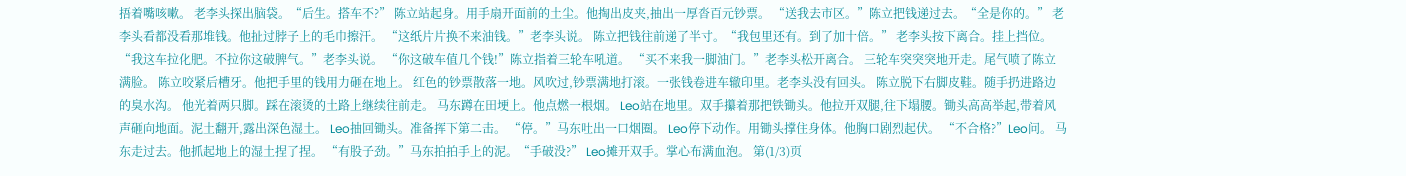捂着嘴咳嗽。 老李头探出脑袋。“后生。搭车不?” 陈立站起身。用手扇开面前的土尘。他掏出皮夹,抽出一厚沓百元钞票。 “送我去市区。”陈立把钱递过去。“全是你的。” 老李头看都没看那堆钱。他扯过脖子上的毛巾擦汗。 “这纸片片换不来油钱。”老李头说。 陈立把钱往前递了半寸。“我包里还有。到了加十倍。” 老李头按下离合。挂上挡位。 “我这车拉化肥。不拉你这破脾气。”老李头说。 “你这破车值几个钱!”陈立指着三轮车吼道。 “买不来我一脚油门。”老李头松开离合。 三轮车突突突地开走。尾气喷了陈立满脸。 陈立咬紧后槽牙。他把手里的钱用力砸在地上。 红色的钞票散落一地。风吹过,钞票满地打滚。一张钱卷进车辙印里。老李头没有回头。 陈立脱下右脚皮鞋。随手扔进路边的臭水沟。 他光着两只脚。踩在滚烫的土路上继续往前走。 马东蹲在田埂上。他点燃一根烟。 Leo站在地里。双手攥着那把铁锄头。他拉开双腿,往下塌腰。锄头高高举起,带着风声砸向地面。泥土翻开,露出深色湿土。 Leo抽回锄头。准备挥下第二击。 “停。”马东吐出一口烟圈。 Leo停下动作。用锄头撑住身体。他胸口剧烈起伏。 “不合格?”Leo问。 马东走过去。他抓起地上的湿土捏了捏。 “有股子劲。”马东拍拍手上的泥。“手破没?” Leo摊开双手。掌心布满血泡。 第(1/3)页